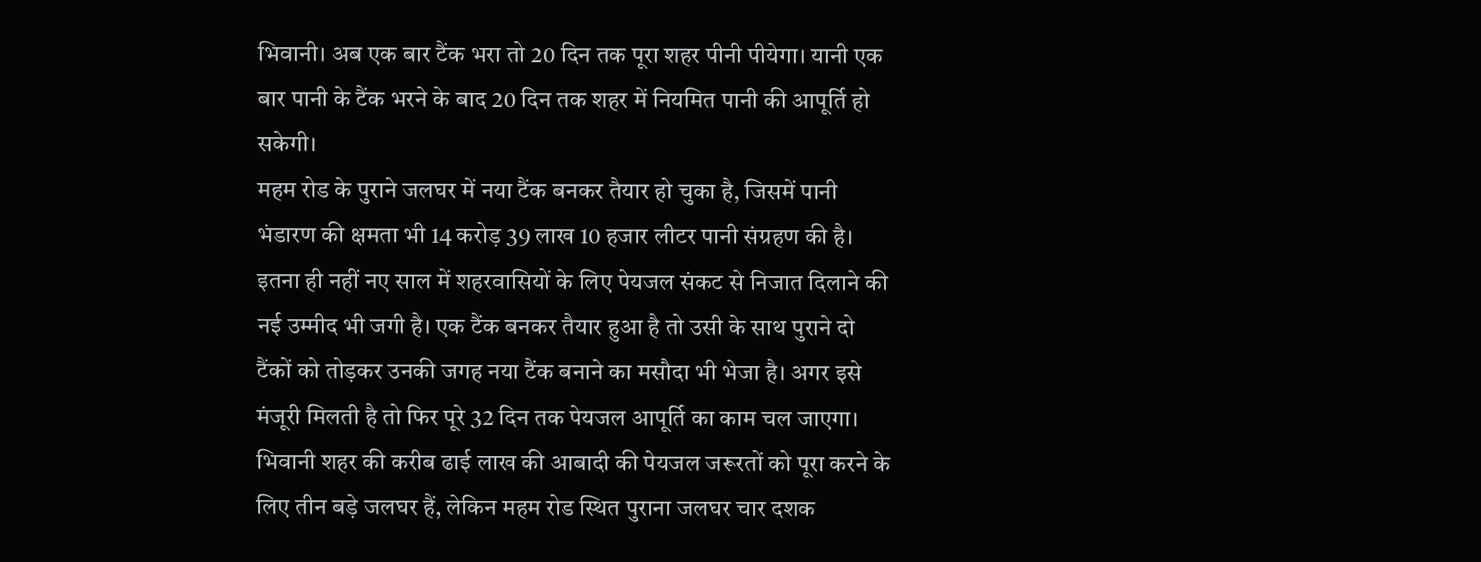भिवानी। अब एक बार टैंक भरा तो 20 दिन तक पूरा शहर पीनी पीयेगा। यानी एक बार पानी के टैंक भरने के बाद 20 दिन तक शहर में नियमित पानी की आपूर्ति हो सकेगी।
महम रोड के पुराने जलघर में नया टैंक बनकर तैयार हो चुका है, जिसमें पानी भंडारण की क्षमता भी 14 करोड़ 39 लाख 10 हजार लीटर पानी संग्रहण की है। इतना ही नहीं नए साल में शहरवासियों के लिए पेयजल संकट से निजात दिलाने की नई उम्मीद भी जगी है। एक टैंक बनकर तैयार हुआ है तो उसी के साथ पुराने दो टैंकों को तोड़कर उनकी जगह नया टैंक बनाने का मसौदा भी भेजा है। अगर इसे मंजूरी मिलती है तो फिर पूरे 32 दिन तक पेयजल आपूर्ति का काम चल जाएगा।
भिवानी शहर की करीब ढाई लाख की आबादी की पेयजल जरूरतों को पूरा करने के लिए तीन बड़े जलघर हैं, लेकिन महम रोड स्थित पुराना जलघर चार दशक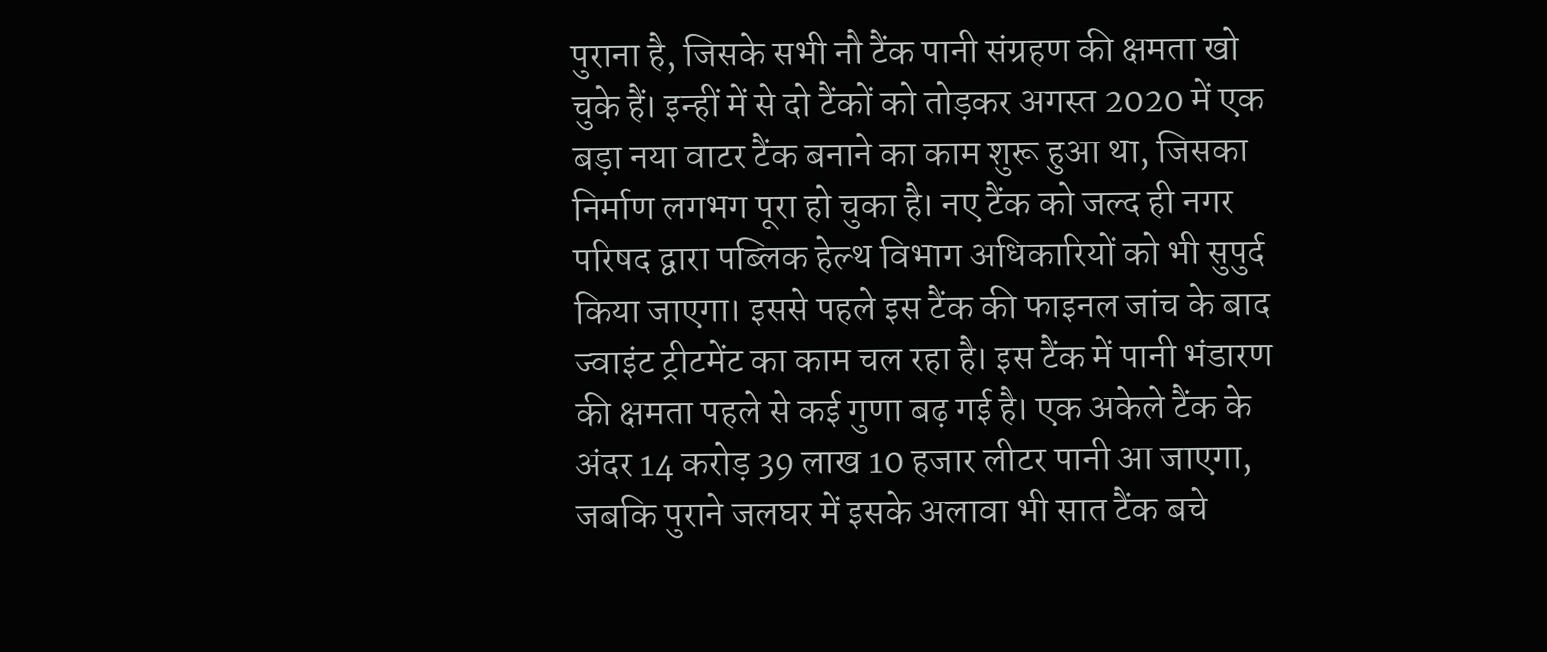पुराना है, जिसके सभी नौ टैंक पानी संग्रहण की क्षमता खो चुके हैं। इन्हीं में से दो टैंकों को तोड़कर अगस्त 2020 में एक बड़ा नया वाटर टैंक बनाने का काम शुरू हुआ था, जिसका निर्माण लगभग पूरा हो चुका है। नए टैंक को जल्द ही नगर परिषद द्वारा पब्लिक हेल्थ विभाग अधिकारियों को भी सुपुर्द किया जाएगा। इससे पहले इस टैंक की फाइनल जांच के बाद ज्वाइंट ट्रीटमेंट का काम चल रहा है। इस टैंक में पानी भंडारण की क्षमता पहले से कई गुणा बढ़ गई है। एक अकेले टैंक के अंदर 14 करोड़ 39 लाख 10 हजार लीटर पानी आ जाएगा, जबकि पुराने जलघर में इसके अलावा भी सात टैंक बचे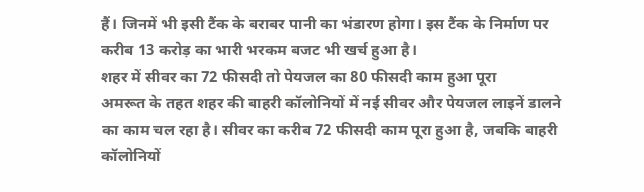हैं। जिनमें भी इसी टैंक के बराबर पानी का भंडारण होगा। इस टैंक के निर्माण पर करीब 13 करोड़ का भारी भरकम बजट भी खर्च हुआ है।
शहर में सीवर का 72 फीसदी तो पेयजल का 80 फीसदी काम हुआ पूरा
अमरूत के तहत शहर की बाहरी कॉलोनियों में नई सीवर और पेयजल लाइनें डालने का काम चल रहा है। सीवर का करीब 72 फीसदी काम पूरा हुआ है, जबकि बाहरी कॉलोनियों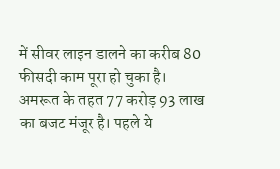में सीवर लाइन डालने का करीब 80 फीसदी काम पूरा हो चुका है। अमरूत के तहत 77 करोड़ 93 लाख का बजट मंजूर है। पहले ये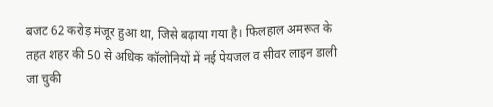बजट 62 करोड़ मंजूर हुआ था, जिसे बढ़ाया गया है। फिलहाल अमरूत के तहत शहर की 50 से अधिक कॉलोनियों में नई पेयजल व सीवर लाइन डाली जा चुकी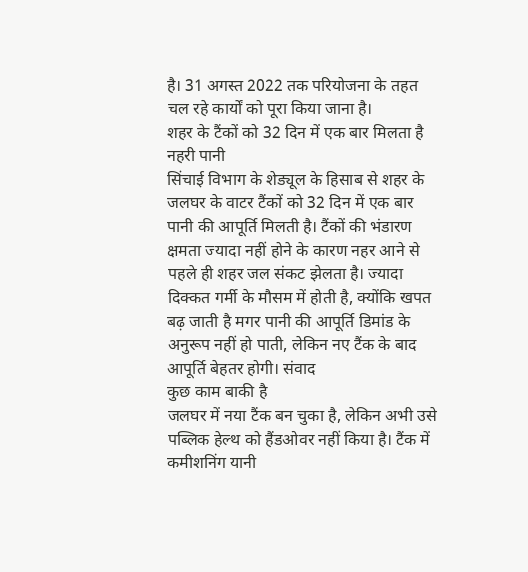है। 31 अगस्त 2022 तक परियोजना के तहत चल रहे कार्यों को पूरा किया जाना है।
शहर के टैंकों को 32 दिन में एक बार मिलता है नहरी पानी
सिंचाई विभाग के शेड्यूल के हिसाब से शहर के जलघर के वाटर टैंकों को 32 दिन में एक बार पानी की आपूर्ति मिलती है। टैंकों की भंडारण क्षमता ज्यादा नहीं होने के कारण नहर आने से पहले ही शहर जल संकट झेलता है। ज्यादा दिक्कत गर्मी के मौसम में होती है, क्योंकि खपत बढ़ जाती है मगर पानी की आपूर्ति डिमांड के अनुरूप नहीं हो पाती, लेकिन नए टैंक के बाद आपूर्ति बेहतर होगी। संवाद
कुछ काम बाकी है
जलघर में नया टैंक बन चुका है, लेकिन अभी उसे पब्लिक हेल्थ को हैंडओवर नहीं किया है। टैंक में कमीशनिंग यानी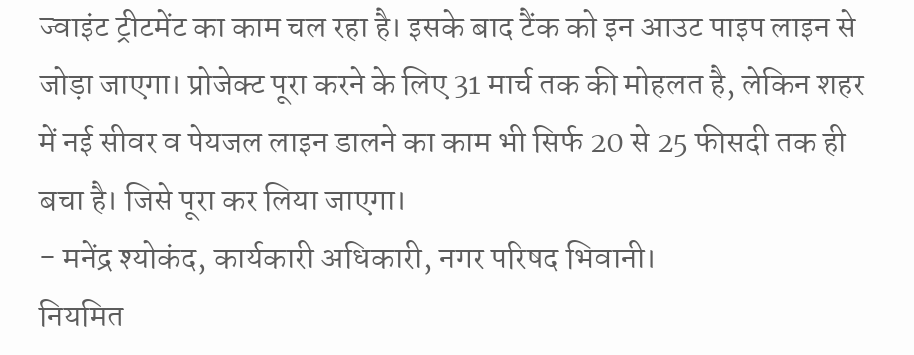ज्वाइंट ट्रीटमेंट का काम चल रहा है। इसके बाद टैंक को इन आउट पाइप लाइन से जोड़ा जाएगा। प्रोजेक्ट पूरा करने के लिए 31 मार्च तक की मोहलत है, लेकिन शहर में नई सीवर व पेयजल लाइन डालने का काम भी सिर्फ 20 से 25 फीसदी तक ही बचा है। जिसे पूरा कर लिया जाएगा।
- मनेंद्र श्योकंद, कार्यकारी अधिकारी, नगर परिषद भिवानी।
नियमित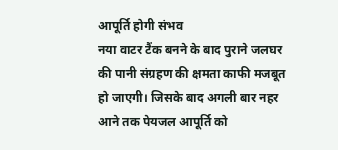आपूर्ति होगी संभव
नया वाटर टैंक बनने के बाद पुराने जलघर की पानी संग्रहण की क्षमता काफी मजबूत हो जाएगी। जिसके बाद अगली बार नहर आने तक पेयजल आपूर्ति को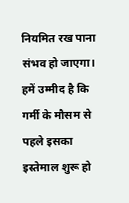नियमित रख पाना संभव हो जाएगा। हमें उम्मीद है कि गर्मी के मौसम से पहले इसका इस्तेमाल शुरू हो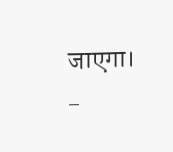जाएगा।
-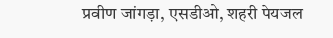प्रवीण जांगड़ा, एसडीओ, शहरी पेयजल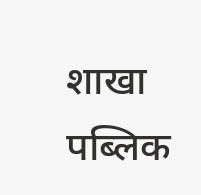शाखा पब्लिक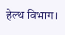हेल्थ विभाग।